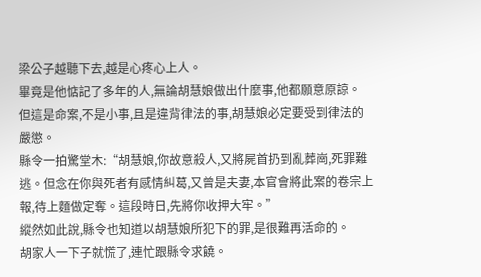梁公子越聽下去,越是心疼心上人。
畢竟是他惦記了多年的人,無論胡慧娘做出什麼事,他都願意原諒。
但這是命案,不是小事,且是違背律法的事,胡慧娘必定要受到律法的嚴懲。
縣令一拍驚堂木:“胡慧娘,你故意殺人,又將屍首扔到亂葬崗,死罪難逃。但念在你與死者有感情糾葛,又曾是夫妻,本官會將此案的卷宗上報,待上麵做定奪。這段時日,先將你收押大牢。”
縱然如此說,縣令也知道以胡慧娘所犯下的罪,是很難再活命的。
胡家人一下子就慌了,連忙跟縣令求饒。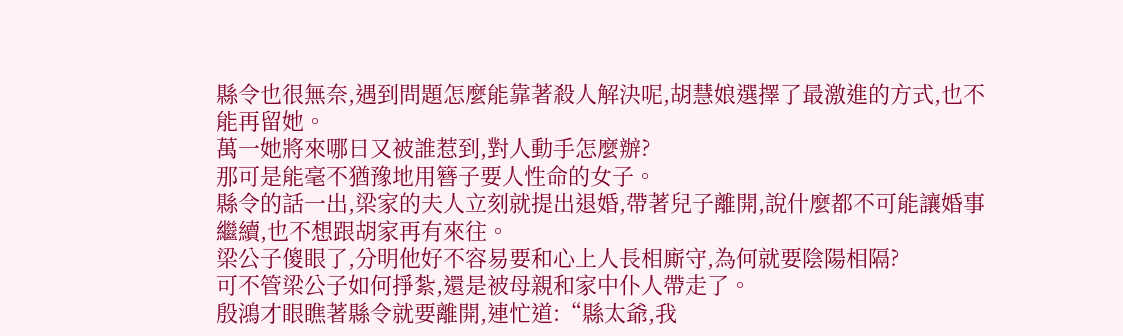縣令也很無奈,遇到問題怎麼能靠著殺人解決呢,胡慧娘選擇了最激進的方式,也不能再留她。
萬一她將來哪日又被誰惹到,對人動手怎麼辦?
那可是能毫不猶豫地用簪子要人性命的女子。
縣令的話一出,梁家的夫人立刻就提出退婚,帶著兒子離開,說什麼都不可能讓婚事繼續,也不想跟胡家再有來往。
梁公子傻眼了,分明他好不容易要和心上人長相廝守,為何就要陰陽相隔?
可不管梁公子如何掙紮,還是被母親和家中仆人帶走了。
殷鴻才眼瞧著縣令就要離開,連忙道:“縣太爺,我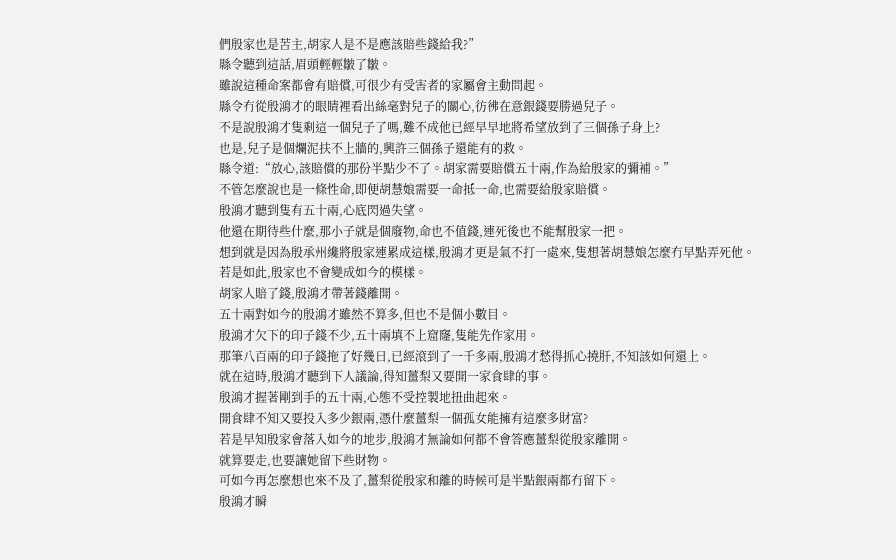們殷家也是苦主,胡家人是不是應該賠些錢給我?”
縣令聽到這話,眉頭輕輕皺了皺。
雖說這種命案都會有賠償,可很少有受害者的家屬會主動問起。
縣令冇從殷鴻才的眼睛裡看出絲毫對兒子的關心,彷彿在意銀錢要勝過兒子。
不是說殷鴻才隻剩這一個兒子了嗎,難不成他已經早早地將希望放到了三個孫子身上?
也是,兒子是個爛泥扶不上牆的,興許三個孫子還能有的救。
縣令道:“放心,該賠償的那份半點少不了。胡家需要賠償五十兩,作為給殷家的彌補。”
不管怎麼說也是一條性命,即便胡慧娘需要一命抵一命,也需要給殷家賠償。
殷鴻才聽到隻有五十兩,心底閃過失望。
他還在期待些什麼,那小子就是個廢物,命也不值錢,連死後也不能幫殷家一把。
想到就是因為殷承州纔將殷家連累成這樣,殷鴻才更是氣不打一處來,隻想著胡慧娘怎麼冇早點弄死他。
若是如此,殷家也不會變成如今的模樣。
胡家人賠了錢,殷鴻才帶著錢離開。
五十兩對如今的殷鴻才雖然不算多,但也不是個小數目。
殷鴻才欠下的印子錢不少,五十兩填不上窟窿,隻能先作家用。
那筆八百兩的印子錢拖了好幾日,已經滾到了一千多兩,殷鴻才愁得抓心撓肝,不知該如何還上。
就在這時,殷鴻才聽到下人議論,得知薑梨又要開一家食肆的事。
殷鴻才握著剛到手的五十兩,心態不受控製地扭曲起來。
開食肆不知又要投入多少銀兩,憑什麼薑梨一個孤女能擁有這麼多財富?
若是早知殷家會落入如今的地步,殷鴻才無論如何都不會答應薑梨從殷家離開。
就算要走,也要讓她留下些財物。
可如今再怎麼想也來不及了,薑梨從殷家和離的時候可是半點銀兩都冇留下。
殷鴻才瞬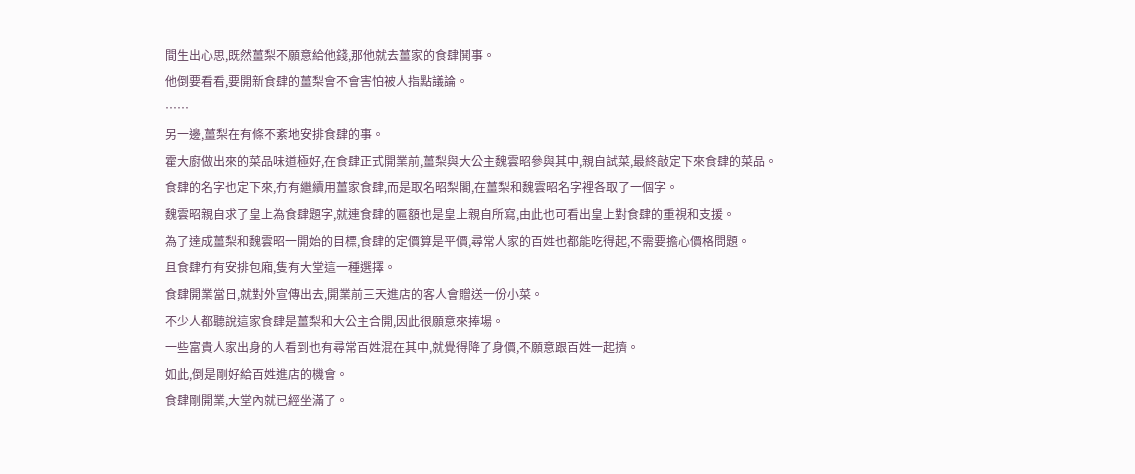間生出心思,既然薑梨不願意給他錢,那他就去薑家的食肆鬨事。
他倒要看看,要開新食肆的薑梨會不會害怕被人指點議論。
……
另一邊,薑梨在有條不紊地安排食肆的事。
霍大廚做出來的菜品味道極好,在食肆正式開業前,薑梨與大公主魏雲昭參與其中,親自試菜,最終敲定下來食肆的菜品。
食肆的名字也定下來,冇有繼續用薑家食肆,而是取名昭梨閣,在薑梨和魏雲昭名字裡各取了一個字。
魏雲昭親自求了皇上為食肆題字,就連食肆的匾額也是皇上親自所寫,由此也可看出皇上對食肆的重視和支援。
為了達成薑梨和魏雲昭一開始的目標,食肆的定價算是平價,尋常人家的百姓也都能吃得起,不需要擔心價格問題。
且食肆冇有安排包廂,隻有大堂這一種選擇。
食肆開業當日,就對外宣傳出去,開業前三天進店的客人會贈送一份小菜。
不少人都聽說這家食肆是薑梨和大公主合開,因此很願意來捧場。
一些富貴人家出身的人看到也有尋常百姓混在其中,就覺得降了身價,不願意跟百姓一起擠。
如此,倒是剛好給百姓進店的機會。
食肆剛開業,大堂內就已經坐滿了。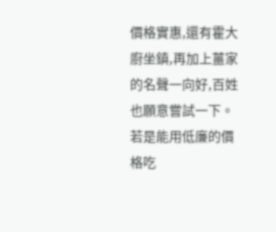價格實惠,還有霍大廚坐鎮,再加上薑家的名聲一向好,百姓也願意嘗試一下。
若是能用低廉的價格吃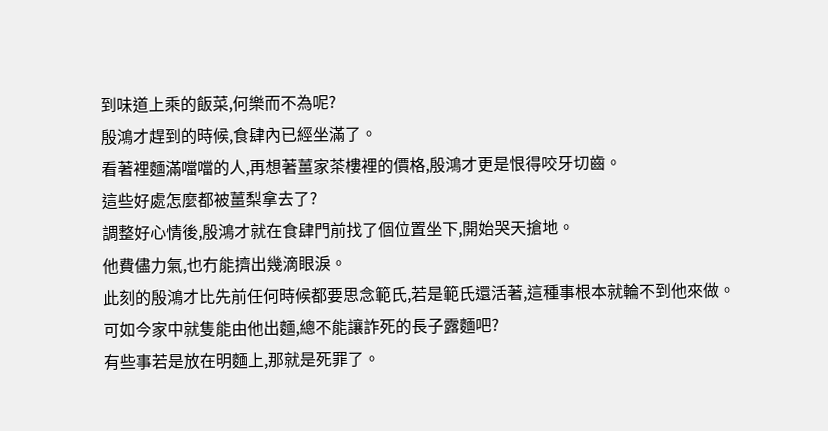到味道上乘的飯菜,何樂而不為呢?
殷鴻才趕到的時候,食肆內已經坐滿了。
看著裡麵滿噹噹的人,再想著薑家茶樓裡的價格,殷鴻才更是恨得咬牙切齒。
這些好處怎麼都被薑梨拿去了?
調整好心情後,殷鴻才就在食肆門前找了個位置坐下,開始哭天搶地。
他費儘力氣,也冇能擠出幾滴眼淚。
此刻的殷鴻才比先前任何時候都要思念範氏,若是範氏還活著,這種事根本就輪不到他來做。
可如今家中就隻能由他出麵,總不能讓詐死的長子露麵吧?
有些事若是放在明麵上,那就是死罪了。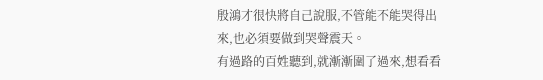殷鴻才很快將自己說服,不管能不能哭得出來,也必須要做到哭聲震天。
有過路的百姓聽到,就漸漸圍了過來,想看看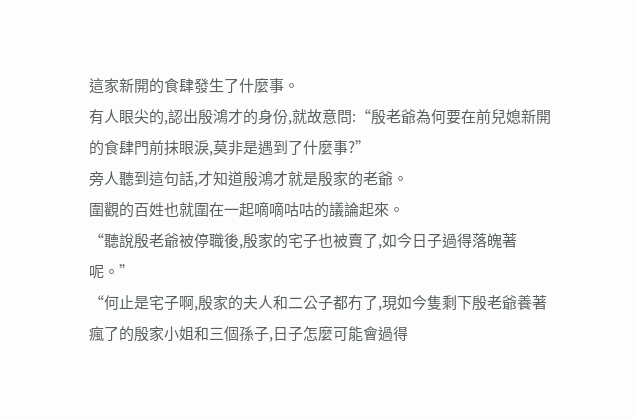這家新開的食肆發生了什麼事。
有人眼尖的,認出殷鴻才的身份,就故意問:“殷老爺為何要在前兒媳新開的食肆門前抹眼淚,莫非是遇到了什麼事?”
旁人聽到這句話,才知道殷鴻才就是殷家的老爺。
圍觀的百姓也就圍在一起嘀嘀咕咕的議論起來。
“聽說殷老爺被停職後,殷家的宅子也被賣了,如今日子過得落魄著呢。”
“何止是宅子啊,殷家的夫人和二公子都冇了,現如今隻剩下殷老爺養著瘋了的殷家小姐和三個孫子,日子怎麼可能會過得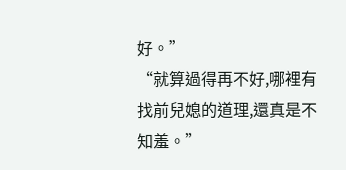好。”
“就算過得再不好,哪裡有找前兒媳的道理,還真是不知羞。”